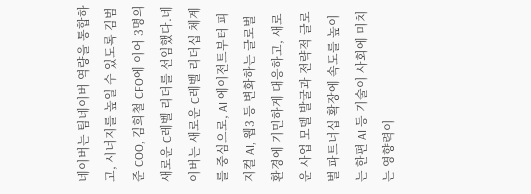네이버는 팀네이버 역량을 통합하고, 시너지를 높일 수 있도록 김범준 COO, 김희철 CFO에 이어 3명의 새로운 C레벨 리더를 선임했다.네이버는 새로운 C레벨 리더십 체계를 중심으로, AI 에이전트부터 피지컬 AI, 웹3 등 변화하는 글로벌 환경에 기민하게 대응하고, 새로운 사업 모델 발굴과 전략적 글로벌 파트너십 확장에 속도를 높이는 한편 AI 등 기술이 사회에 미치는 영향력이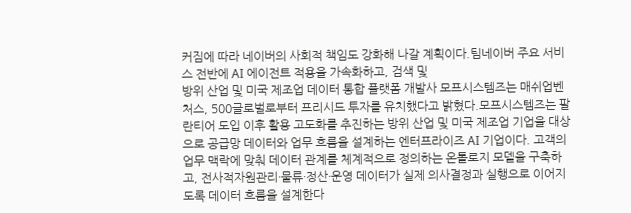커짐에 따라 네이버의 사회적 책임도 강화해 나갈 계획이다.팀네이버 주요 서비스 전반에 AI 에이전트 적용을 가속화하고, 검색 및
방위 산업 및 미국 제조업 데이터 통합 플랫폼 개발사 모프시스템즈는 매쉬업벤처스, 500글로벌로부터 프리시드 투자를 유치했다고 밝혔다.모프시스템즈는 팔란티어 도입 이후 활용 고도화를 추진하는 방위 산업 및 미국 제조업 기업을 대상으로 공급망 데이터와 업무 흐름을 설계하는 엔터프라이즈 AI 기업이다. 고객의 업무 맥락에 맞춰 데이터 관계를 체계적으로 정의하는 온톨로지 모델을 구축하고, 전사적자원관리·물류·정산·운영 데이터가 실제 의사결정과 실행으로 이어지도록 데이터 흐름을 설계한다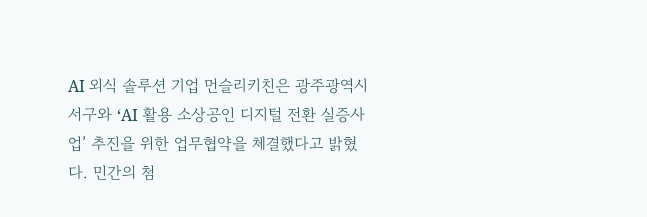AI 외식 솔루션 기업 먼슬리키친은 광주광역시 서구와 ‘AI 활용 소상공인 디지털 전환 실증사업’ 추진을 위한 업무협약을 체결했다고 밝혔다. 민간의 첨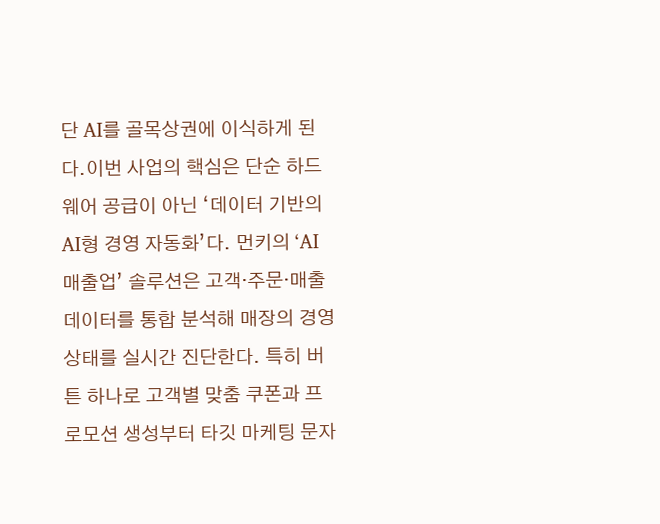단 AI를 골목상권에 이식하게 된다.이번 사업의 핵심은 단순 하드웨어 공급이 아닌 ‘데이터 기반의 AI형 경영 자동화’다. 먼키의 ‘AI 매출업’ 솔루션은 고객·주문·매출 데이터를 통합 분석해 매장의 경영 상태를 실시간 진단한다. 특히 버튼 하나로 고객별 맞춤 쿠폰과 프로모션 생성부터 타깃 마케팅 문자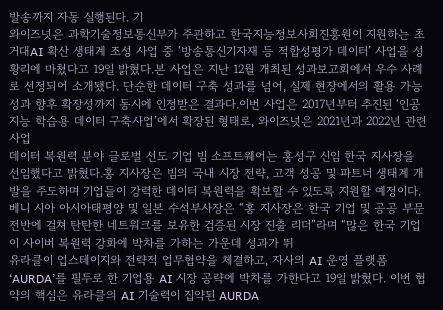발송까지 자동 실행된다. 기
와이즈넛은 과학기술정보통신부가 주관하고 한국지능정보사회진흥원이 지원하는 초거대AI 확산 생태계 조성 사업 중 ‘방송통신기자재 등 적합성평가 데이터’ 사업을 성황리에 마쳤다고 19일 밝혔다.본 사업은 지난 12월 개최된 성과보고회에서 우수 사례로 선정되어 소개됐다. 단순한 데이터 구축 성과를 넘어, 실제 현장에서의 활용 가능성과 향후 확장성까지 동시에 인정받은 결과다.이번 사업은 2017년부터 추진된 ‘인공지능 학습용 데이터 구축사업’에서 확장된 형태로, 와이즈넛은 2021년과 2022년 관련 사업
데이터 복원력 분야 글로벌 선도 기업 빔 소프트웨어는 홍성구 신임 한국 지사장을 선임했다고 밝혔다.홍 지사장은 빔의 국내 시장 전략, 고객 성공 및 파트너 생태계 개발을 주도하며 기업들이 강력한 데이터 복원력을 확보할 수 있도록 지원할 예정이다. 베니 시아 아시아태평양 및 일본 수석부사장은 “홍 지사장은 한국 기업 및 공공 부문 전반에 걸쳐 탄탄한 네트워크를 보유한 검증된 시장 진출 리더”라며 “많은 한국 기업이 사이버 복원력 강화에 박차를 가하는 가운데 성과가 뛰
유라클이 업스테이지와 전략적 업무협약을 체결하고, 자사의 AI 운영 플랫폼 ‘AURDA’를 필두로 한 기업용 AI 시장 공략에 박차를 가한다고 19일 밝혔다. 이번 협약의 핵심은 유라클의 AI 기술력이 집약된 AURDA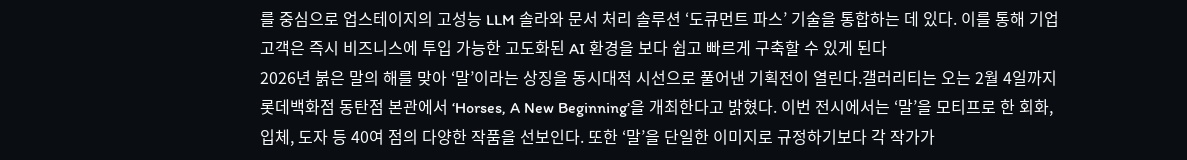를 중심으로 업스테이지의 고성능 LLM 솔라와 문서 처리 솔루션 ‘도큐먼트 파스’ 기술을 통합하는 데 있다. 이를 통해 기업 고객은 즉시 비즈니스에 투입 가능한 고도화된 AI 환경을 보다 쉽고 빠르게 구축할 수 있게 된다
2026년 붉은 말의 해를 맞아 ‘말’이라는 상징을 동시대적 시선으로 풀어낸 기획전이 열린다.갤러리티는 오는 2월 4일까지 롯데백화점 동탄점 본관에서 ‘Horses, A New Beginning’을 개최한다고 밝혔다. 이번 전시에서는 ‘말’을 모티프로 한 회화, 입체, 도자 등 40여 점의 다양한 작품을 선보인다. 또한 ‘말’을 단일한 이미지로 규정하기보다 각 작가가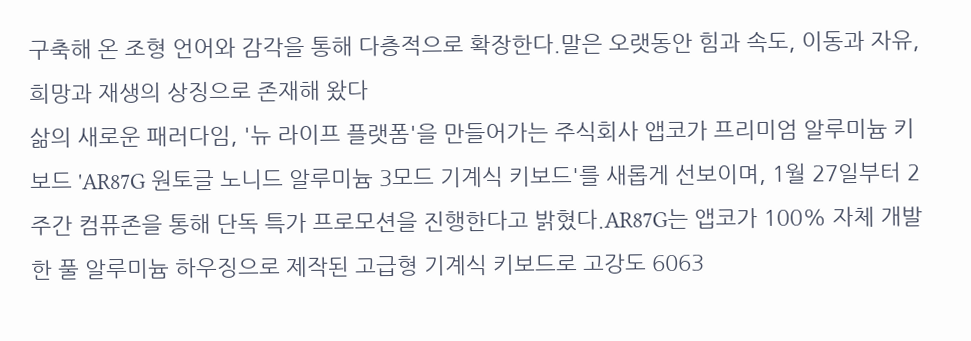구축해 온 조형 언어와 감각을 통해 다층적으로 확장한다.말은 오랫동안 힘과 속도, 이동과 자유, 희망과 재생의 상징으로 존재해 왔다
삶의 새로운 패러다임, '뉴 라이프 플랫폼'을 만들어가는 주식회사 앱코가 프리미엄 알루미늄 키보드 'AR87G 원토글 노니드 알루미늄 3모드 기계식 키보드'를 새롭게 선보이며, 1월 27일부터 2주간 컴퓨존을 통해 단독 특가 프로모션을 진행한다고 밝혔다.AR87G는 앱코가 100% 자체 개발한 풀 알루미늄 하우징으로 제작된 고급형 기계식 키보드로 고강도 6063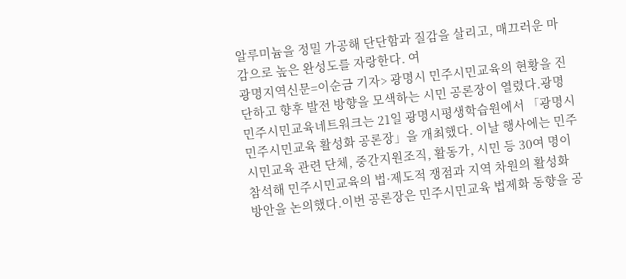알루미늄을 정밀 가공해 단단함과 질감을 살리고, 매끄러운 마감으로 높은 완성도를 자랑한다. 여
광명지역신문=이순금 기자> 광명시 민주시민교육의 현황을 진단하고 향후 발전 방향을 모색하는 시민 공론장이 열렸다.광명민주시민교육네트워크는 21일 광명시평생학습원에서 「광명시 민주시민교육 활성화 공론장」을 개최했다. 이날 행사에는 민주시민교육 관련 단체, 중간지원조직, 활동가, 시민 등 30여 명이 참석해 민주시민교육의 법·제도적 쟁점과 지역 차원의 활성화 방안을 논의했다.이번 공론장은 민주시민교육 법제화 동향을 공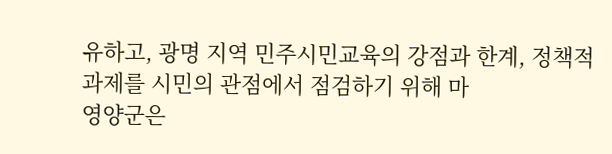유하고, 광명 지역 민주시민교육의 강점과 한계, 정책적 과제를 시민의 관점에서 점검하기 위해 마
영양군은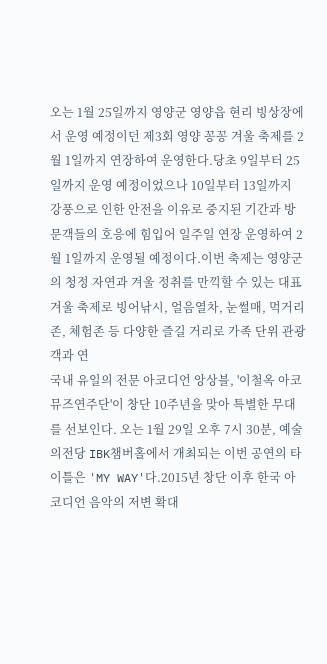오는 1월 25일까지 영양군 영양읍 현리 빙상장에서 운영 예정이던 제3회 영양 꽁꽁 겨울 축제를 2월 1일까지 연장하여 운영한다.당초 9일부터 25일까지 운영 예정이었으나 10일부터 13일까지 강풍으로 인한 안전을 이유로 중지된 기간과 방문객들의 호응에 힘입어 일주일 연장 운영하여 2월 1일까지 운영될 예정이다.이번 축제는 영양군의 청정 자연과 겨울 정취를 만끽할 수 있는 대표 겨울 축제로 빙어낚시, 얼음열차, 눈썰매, 먹거리존, 체험존 등 다양한 즐길 거리로 가족 단위 관광객과 연
국내 유일의 전문 아코디언 앙상블, '이철옥 아코뮤즈연주단'이 창단 10주년을 맞아 특별한 무대를 선보인다. 오는 1월 29일 오후 7시 30분, 예술의전당 IBK챔버홀에서 개최되는 이번 공연의 타이틀은 'MY WAY'다.2015년 창단 이후 한국 아코디언 음악의 저변 확대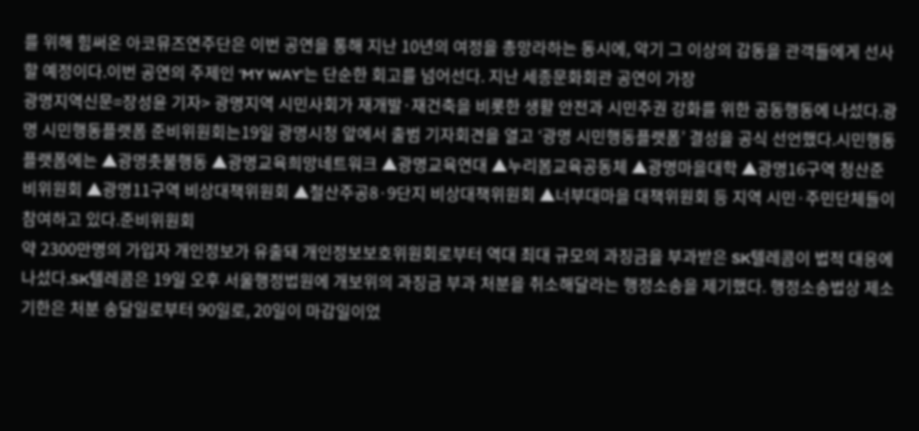를 위해 힘써온 아코뮤즈연주단은 이번 공연을 통해 지난 10년의 여정을 총망라하는 동시에, 악기 그 이상의 감동을 관객들에게 선사할 예정이다.이번 공연의 주제인 ‘MY WAY’는 단순한 회고를 넘어선다. 지난 세종문화회관 공연이 가장
광명지역신문=장성윤 기자> 광명지역 시민사회가 재개발·재건축을 비롯한 생활 안전과 시민주권 강화를 위한 공동행동에 나섰다.광명 시민행동플랫폼 준비위원회는19일 광명시청 앞에서 출범 기자회견을 열고 ‘광명 시민행동플랫폼’ 결성을 공식 선언했다.시민행동플랫폼에는 ▲광명촛불행동 ▲광명교육희망네트워크 ▲광명교육연대 ▲누리봄교육공동체 ▲광명마을대학 ▲광명16구역 청산준비위원회 ▲광명11구역 비상대책위원회 ▲철산주공8·9단지 비상대책위원회 ▲너부대마을 대책위원회 등 지역 시민·주민단체들이 참여하고 있다.준비위원회
약 2300만명의 가입자 개인정보가 유출돼 개인정보보호위원회로부터 역대 최대 규모의 과징금을 부과받은 SK텔레콤이 법적 대응에 나섰다.SK텔레콤은 19일 오후 서울행정법원에 개보위의 과징금 부과 처분을 취소해달라는 행정소송을 제기했다. 행정소송법상 제소 기한은 처분 송달일로부터 90일로, 20일이 마감일이었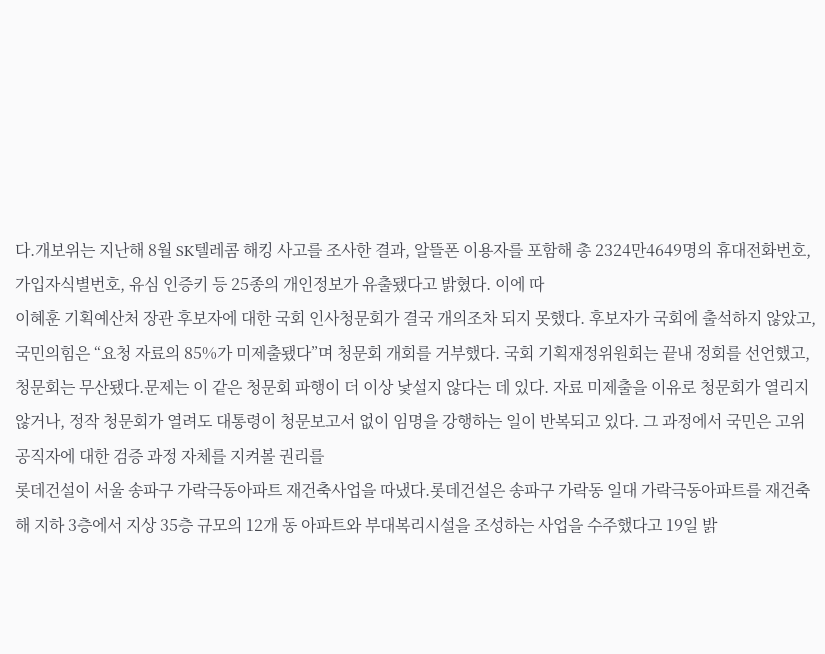다.개보위는 지난해 8월 SK텔레콤 해킹 사고를 조사한 결과, 알뜰폰 이용자를 포함해 총 2324만4649명의 휴대전화번호, 가입자식별번호, 유심 인증키 등 25종의 개인정보가 유출됐다고 밝혔다. 이에 따
이혜훈 기획예산처 장관 후보자에 대한 국회 인사청문회가 결국 개의조차 되지 못했다. 후보자가 국회에 출석하지 않았고, 국민의힘은 “요청 자료의 85%가 미제출됐다”며 청문회 개회를 거부했다. 국회 기획재정위원회는 끝내 정회를 선언했고, 청문회는 무산됐다.문제는 이 같은 청문회 파행이 더 이상 낯설지 않다는 데 있다. 자료 미제출을 이유로 청문회가 열리지 않거나, 정작 청문회가 열려도 대통령이 청문보고서 없이 임명을 강행하는 일이 반복되고 있다. 그 과정에서 국민은 고위공직자에 대한 검증 과정 자체를 지켜볼 권리를
롯데건설이 서울 송파구 가락극동아파트 재건축사업을 따냈다.롯데건설은 송파구 가락동 일대 가락극동아파트를 재건축해 지하 3층에서 지상 35층 규모의 12개 동 아파트와 부대복리시설을 조성하는 사업을 수주했다고 19일 밝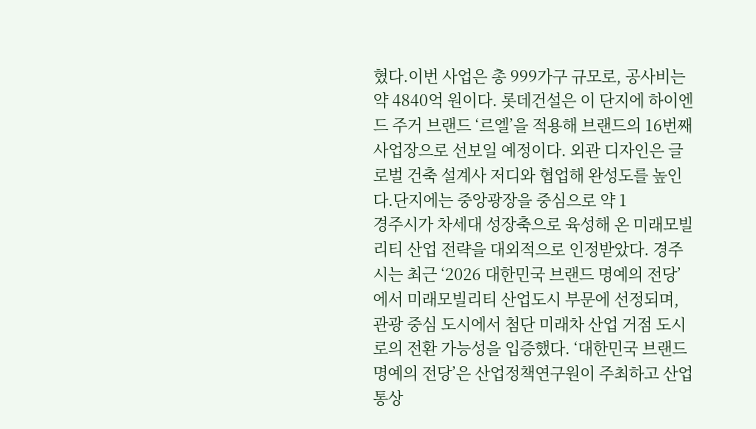혔다.이번 사업은 총 999가구 규모로, 공사비는 약 4840억 원이다. 롯데건설은 이 단지에 하이엔드 주거 브랜드 ‘르엘’을 적용해 브랜드의 16번째 사업장으로 선보일 예정이다. 외관 디자인은 글로벌 건축 설계사 저디와 협업해 완성도를 높인다.단지에는 중앙광장을 중심으로 약 1
경주시가 차세대 성장축으로 육성해 온 미래모빌리티 산업 전략을 대외적으로 인정받았다. 경주시는 최근 ‘2026 대한민국 브랜드 명예의 전당’에서 미래모빌리티 산업도시 부문에 선정되며, 관광 중심 도시에서 첨단 미래차 산업 거점 도시로의 전환 가능성을 입증했다. ‘대한민국 브랜드 명예의 전당’은 산업정책연구원이 주최하고 산업통상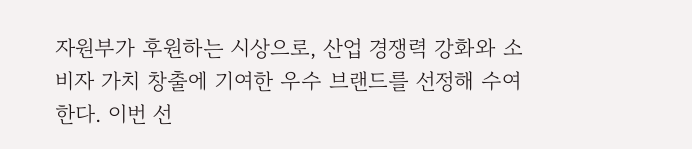자원부가 후원하는 시상으로, 산업 경쟁력 강화와 소비자 가치 창출에 기여한 우수 브랜드를 선정해 수여한다. 이번 선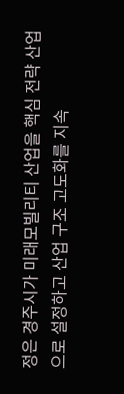정은 경주시가 미래모빌리티 산업을 핵심 전략 산업으로 설정하고 산업 구조 고도화를 지속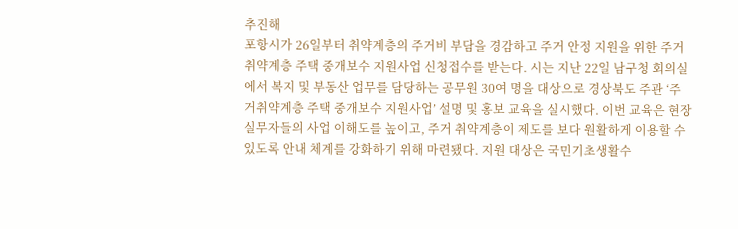추진해
포항시가 26일부터 취약계층의 주거비 부담을 경감하고 주거 안정 지원을 위한 주거취약계층 주택 중개보수 지원사업 신청접수를 받는다. 시는 지난 22일 남구청 회의실에서 복지 및 부동산 업무를 담당하는 공무원 30여 명을 대상으로 경상북도 주관 ‘주거취약계층 주택 중개보수 지원사업’ 설명 및 홍보 교육을 실시했다. 이번 교육은 현장 실무자들의 사업 이해도를 높이고, 주거 취약계층이 제도를 보다 원활하게 이용할 수 있도록 안내 체계를 강화하기 위해 마련됐다. 지원 대상은 국민기초생활수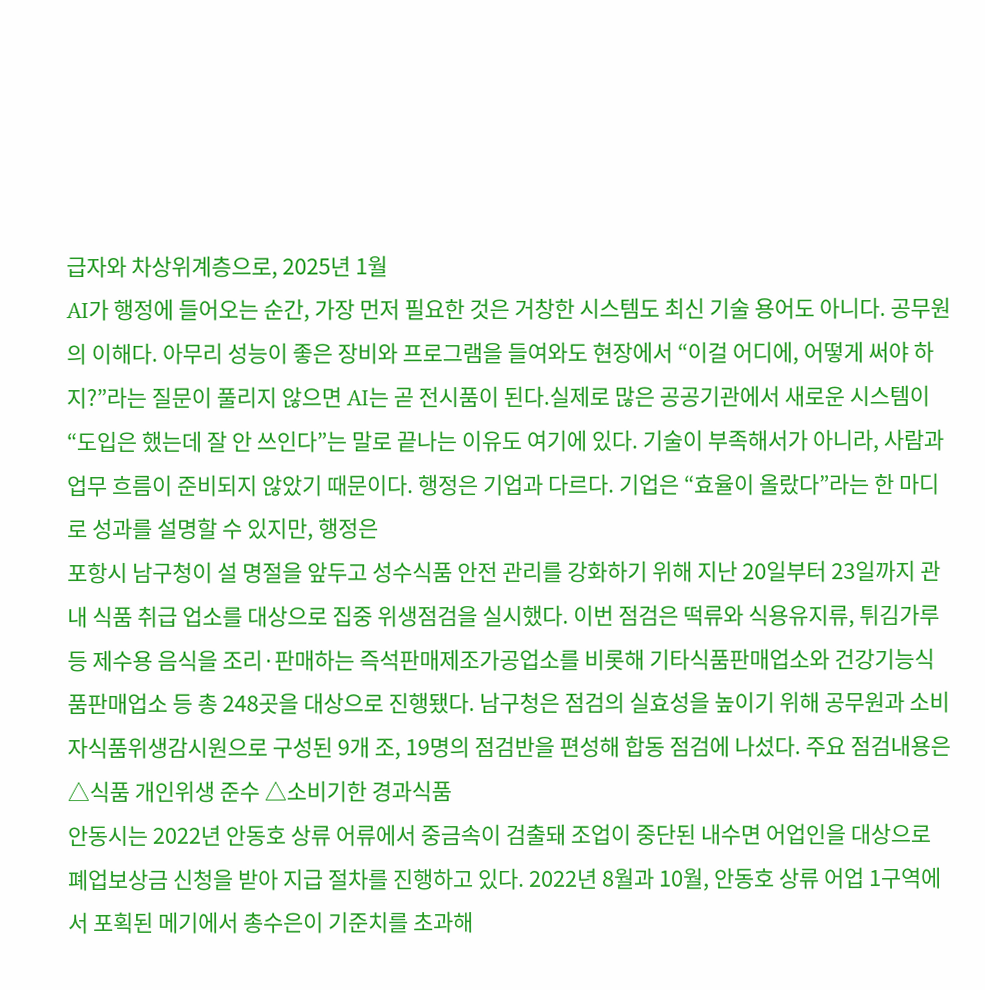급자와 차상위계층으로, 2025년 1월
AI가 행정에 들어오는 순간, 가장 먼저 필요한 것은 거창한 시스템도 최신 기술 용어도 아니다. 공무원의 이해다. 아무리 성능이 좋은 장비와 프로그램을 들여와도 현장에서 “이걸 어디에, 어떻게 써야 하지?”라는 질문이 풀리지 않으면 AI는 곧 전시품이 된다.실제로 많은 공공기관에서 새로운 시스템이 “도입은 했는데 잘 안 쓰인다”는 말로 끝나는 이유도 여기에 있다. 기술이 부족해서가 아니라, 사람과 업무 흐름이 준비되지 않았기 때문이다. 행정은 기업과 다르다. 기업은 “효율이 올랐다”라는 한 마디로 성과를 설명할 수 있지만, 행정은
포항시 남구청이 설 명절을 앞두고 성수식품 안전 관리를 강화하기 위해 지난 20일부터 23일까지 관내 식품 취급 업소를 대상으로 집중 위생점검을 실시했다. 이번 점검은 떡류와 식용유지류, 튀김가루 등 제수용 음식을 조리·판매하는 즉석판매제조가공업소를 비롯해 기타식품판매업소와 건강기능식품판매업소 등 총 248곳을 대상으로 진행됐다. 남구청은 점검의 실효성을 높이기 위해 공무원과 소비자식품위생감시원으로 구성된 9개 조, 19명의 점검반을 편성해 합동 점검에 나섰다. 주요 점검내용은 △식품 개인위생 준수 △소비기한 경과식품
안동시는 2022년 안동호 상류 어류에서 중금속이 검출돼 조업이 중단된 내수면 어업인을 대상으로 폐업보상금 신청을 받아 지급 절차를 진행하고 있다. 2022년 8월과 10월, 안동호 상류 어업 1구역에서 포획된 메기에서 총수은이 기준치를 초과해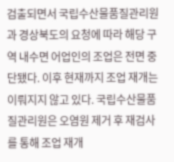검출되면서 국립수산물품질관리원과 경상북도의 요청에 따라 해당 구역 내수면 어업인의 조업은 전면 중단됐다. 이후 현재까지 조업 재개는 이뤄지지 않고 있다. 국립수산물품질관리원은 오염원 제거 후 재검사를 통해 조업 재개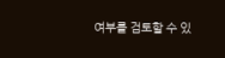여부를 검토할 수 있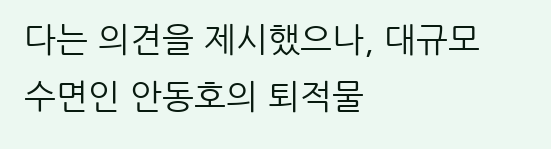다는 의견을 제시했으나, 대규모 수면인 안동호의 퇴적물